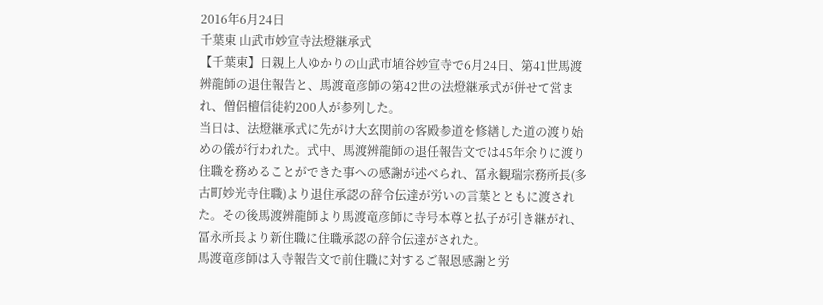2016年6月24日
千葉東 山武市妙宣寺法燈継承式
【千葉東】日親上人ゆかりの山武市埴谷妙宣寺で6月24日、第41世馬渡辨龍師の退住報告と、馬渡竜彦師の第42世の法燈継承式が併せて営まれ、僧侶檀信徒約200人が参列した。
当日は、法燈継承式に先がけ大玄関前の客殿参道を修繕した道の渡り始めの儀が行われた。式中、馬渡辨龍師の退任報告文では45年余りに渡り住職を務めることができた事への感謝が述べられ、冨永観瑞宗務所長(多古町妙光寺住職)より退住承認の辞令伝達が労いの言葉とともに渡された。その後馬渡辨龍師より馬渡竜彦師に寺号本尊と払子が引き継がれ、冨永所長より新住職に住職承認の辞令伝達がされた。
馬渡竜彦師は入寺報告文で前住職に対するご報恩感謝と労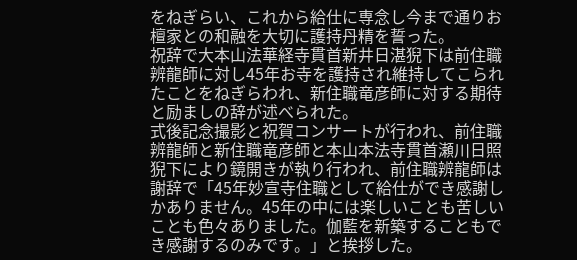をねぎらい、これから給仕に専念し今まで通りお檀家との和融を大切に護持丹精を誓った。
祝辞で大本山法華経寺貫首新井日湛猊下は前住職辨龍師に対し45年お寺を護持され維持してこられたことをねぎらわれ、新住職竜彦師に対する期待と励ましの辞が述べられた。
式後記念撮影と祝賀コンサートが行われ、前住職辨龍師と新住職竜彦師と本山本法寺貫首瀬川日照猊下により鏡開きが執り行われ、前住職辨龍師は謝辞で「45年妙宣寺住職として給仕ができ感謝しかありません。45年の中には楽しいことも苦しいことも色々ありました。伽藍を新築することもでき感謝するのみです。」と挨拶した。